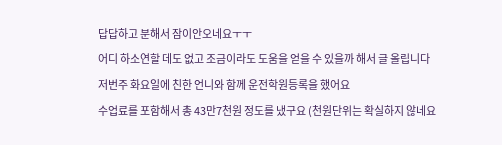답답하고 분해서 잠이안오네요ㅜㅜ
어디 하소연할 데도 없고 조금이라도 도움을 얻을 수 있을까 해서 글 올립니다
저번주 화요일에 친한 언니와 함께 운전학원등록을 했어요
수업료를 포함해서 총 43만7천원 정도를 냈구요 (천원단위는 확실하지 않네요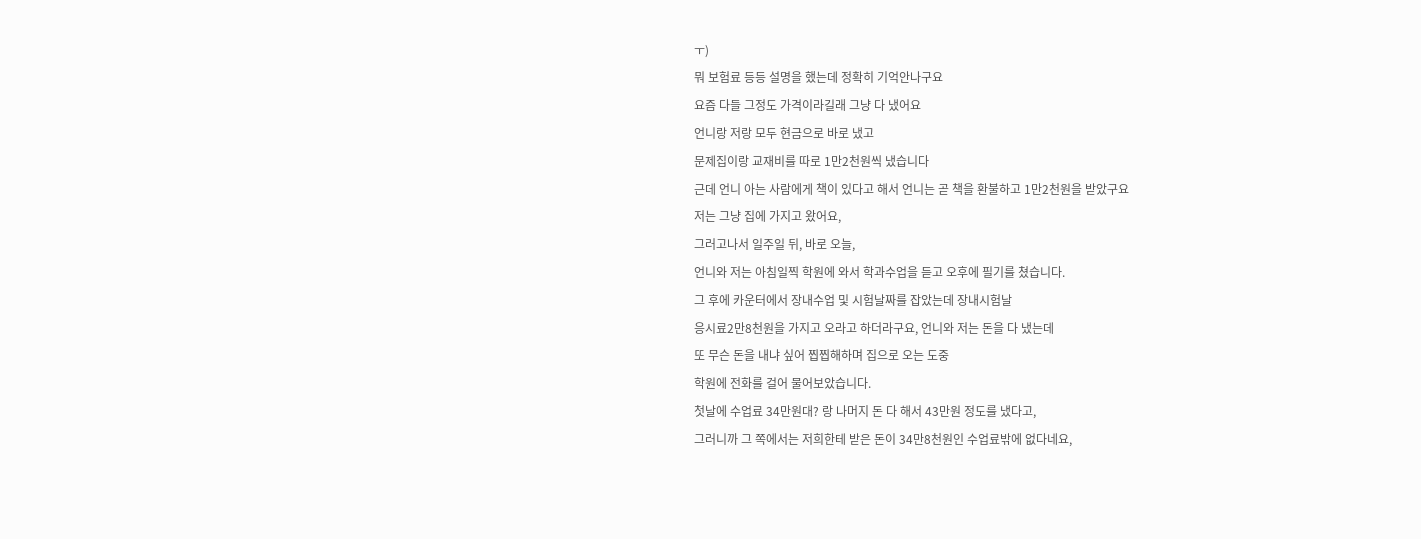ㅜ)
뭐 보험료 등등 설명을 했는데 정확히 기억안나구요
요즘 다들 그정도 가격이라길래 그냥 다 냈어요
언니랑 저랑 모두 현금으로 바로 냈고
문제집이랑 교재비를 따로 1만2천원씩 냈습니다
근데 언니 아는 사람에게 책이 있다고 해서 언니는 곧 책을 환불하고 1만2천원을 받았구요
저는 그냥 집에 가지고 왔어요,
그러고나서 일주일 뒤, 바로 오늘,
언니와 저는 아침일찍 학원에 와서 학과수업을 듣고 오후에 필기를 쳤습니다.
그 후에 카운터에서 장내수업 및 시험날짜를 잡았는데 장내시험날
응시료2만8천원을 가지고 오라고 하더라구요, 언니와 저는 돈을 다 냈는데
또 무슨 돈을 내냐 싶어 찝찝해하며 집으로 오는 도중
학원에 전화를 걸어 물어보았습니다.
첫날에 수업료 34만원대? 랑 나머지 돈 다 해서 43만원 정도를 냈다고,
그러니까 그 쪽에서는 저희한테 받은 돈이 34만8천원인 수업료밖에 없다네요,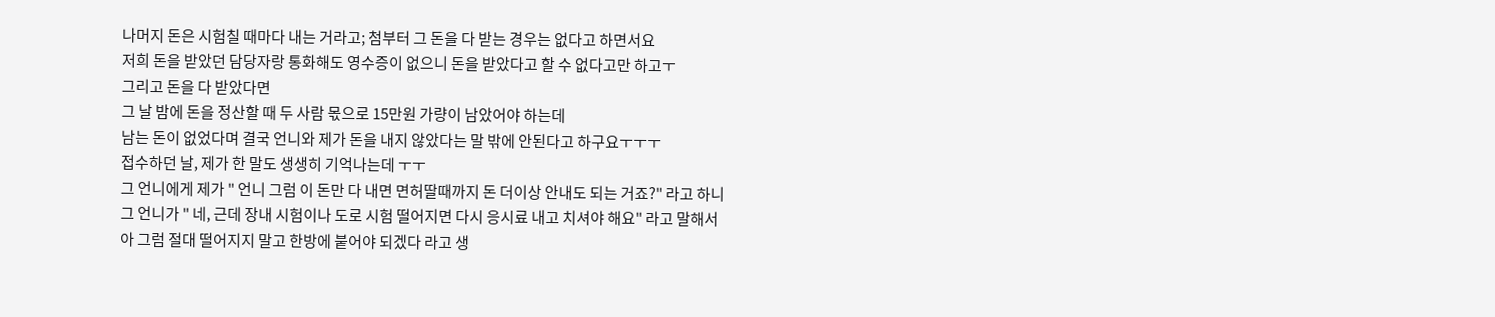나머지 돈은 시험칠 때마다 내는 거라고; 첨부터 그 돈을 다 받는 경우는 없다고 하면서요
저희 돈을 받았던 담당자랑 통화해도 영수증이 없으니 돈을 받았다고 할 수 없다고만 하고ㅜ
그리고 돈을 다 받았다면
그 날 밤에 돈을 정산할 때 두 사람 몫으로 15만원 가량이 남았어야 하는데
남는 돈이 없었다며 결국 언니와 제가 돈을 내지 않았다는 말 밖에 안된다고 하구요ㅜㅜㅜ
접수하던 날, 제가 한 말도 생생히 기억나는데 ㅜㅜ
그 언니에게 제가 " 언니 그럼 이 돈만 다 내면 면허딸때까지 돈 더이상 안내도 되는 거죠?" 라고 하니
그 언니가 " 네, 근데 장내 시험이나 도로 시험 떨어지면 다시 응시료 내고 치셔야 해요" 라고 말해서
아 그럼 절대 떨어지지 말고 한방에 붙어야 되겠다 라고 생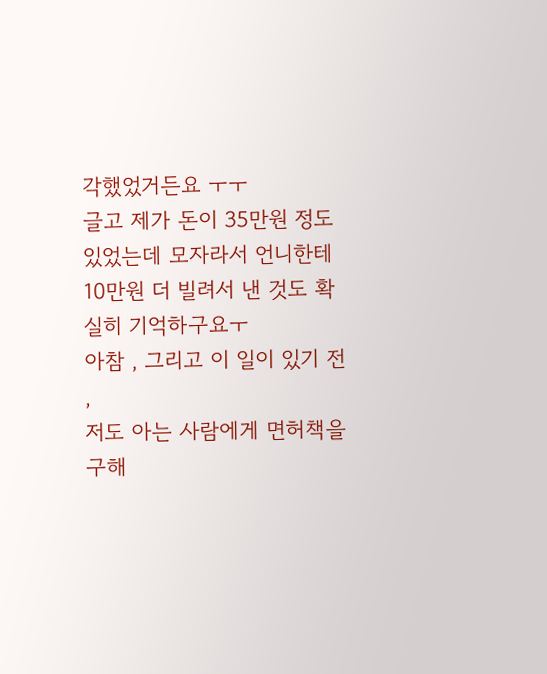각했었거든요 ㅜㅜ
글고 제가 돈이 35만원 정도 있었는데 모자라서 언니한테 10만원 더 빌려서 낸 것도 확실히 기억하구요ㅜ
아참 , 그리고 이 일이 있기 전 ,
저도 아는 사람에게 면허책을 구해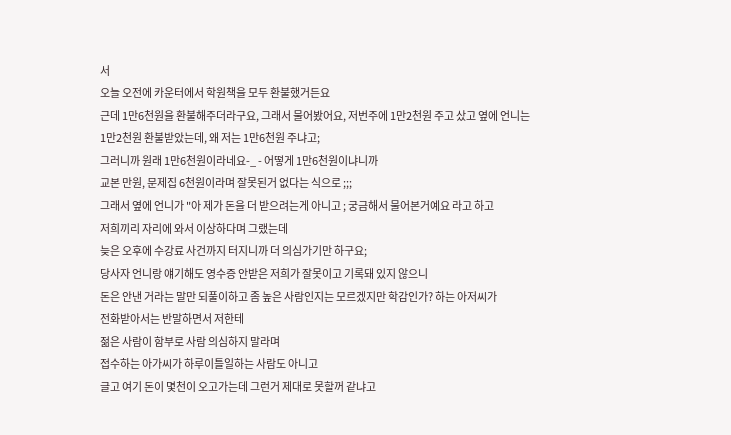서
오늘 오전에 카운터에서 학원책을 모두 환불했거든요
근데 1만6천원을 환불해주더라구요, 그래서 물어봤어요, 저번주에 1만2천원 주고 샀고 옆에 언니는
1만2천원 환불받았는데, 왜 저는 1만6천원 주냐고;
그러니까 원래 1만6천원이라네요-_ - 어떻게 1만6천원이냐니까
교본 만원, 문제집 6천원이라며 잘못된거 없다는 식으로 ;;;
그래서 옆에 언니가 "아 제가 돈을 더 받으려는게 아니고 ; 궁금해서 물어본거예요 라고 하고
저희끼리 자리에 와서 이상하다며 그랬는데
늦은 오후에 수강료 사건까지 터지니까 더 의심가기만 하구요;
당사자 언니랑 얘기해도 영수증 안받은 저희가 잘못이고 기록돼 있지 않으니
돈은 안낸 거라는 말만 되풀이하고 좀 높은 사람인지는 모르겠지만 학감인가? 하는 아저씨가
전화받아서는 반말하면서 저한테
젊은 사람이 함부로 사람 의심하지 말라며
접수하는 아가씨가 하루이틀일하는 사람도 아니고
글고 여기 돈이 몇천이 오고가는데 그런거 제대로 못할꺼 같냐고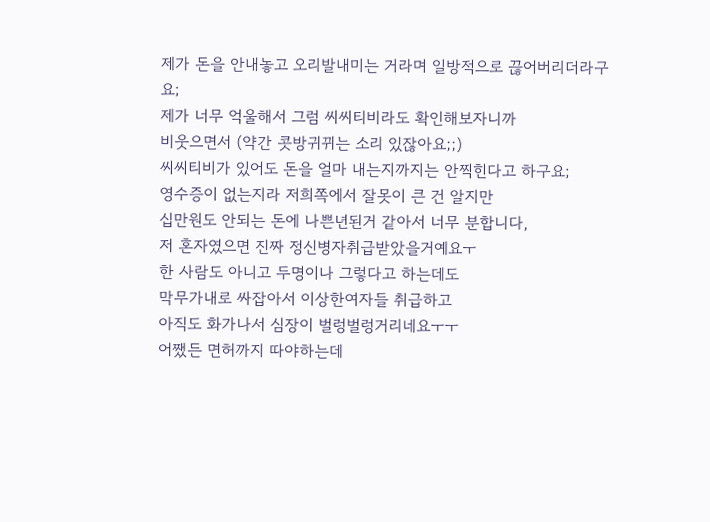제가 돈을 안내놓고 오리발내미는 거라며 일방적으로 끊어버리더라구요;
제가 너무 억울해서 그럼 씨씨티비라도 확인해보자니까
비웃으면서 (약간 콧방귀뀌는 소리 있잖아요;;)
씨씨티비가 있어도 돈을 얼마 내는지까지는 안찍힌다고 하구요;
영수증이 없는지라 저희쪽에서 잘못이 큰 건 알지만
십만원도 안되는 돈에 나쁜년된거 같아서 너무 분합니다,
저 혼자였으면 진짜 정신병자취급받았을거예요ㅜ
한 사람도 아니고 두명이나 그렇다고 하는데도
막무가내로 싸잡아서 이상한여자들 취급하고
아직도 화가나서 심장이 벌렁벌렁거리네요ㅜㅜ
어쨌든 면허까지 따야하는데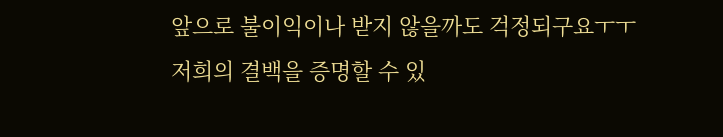앞으로 불이익이나 받지 않을까도 걱정되구요ㅜㅜ
저희의 결백을 증명할 수 있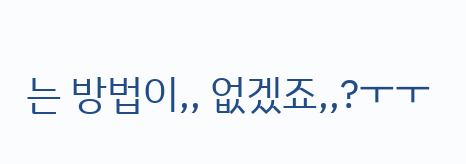는 방법이,, 없겠죠,,?ㅜㅜ